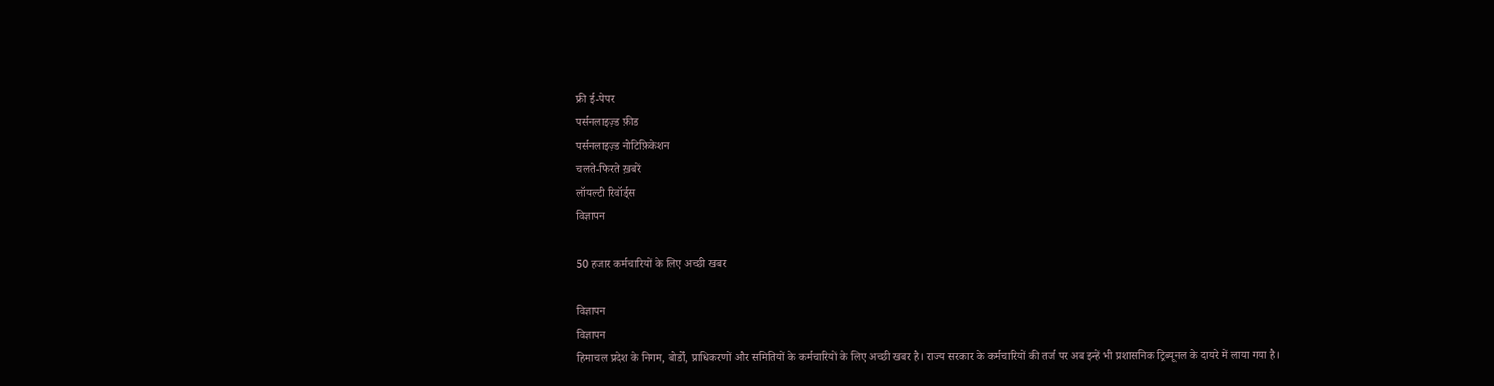फ्री ई-पेपर
पर्सनलाइज़्ड फ़ीड
पर्सनलाइज़्ड नोटिफ़िकेशन
चलते-फिरते ख़बरें
लॉयल्टी रिवॉर्ड्स
विज्ञापन

50 हजार कर्मचारियों के लिए अच्छी खबर

विज्ञापन
विज्ञापन
हिमाचल प्रदेश के निगम, बोर्डों, प्राधिकरणों और समितियों के कर्मचारियों के लिए अच्छी खबर है। राज्य सरकार के कर्मचारियों की तर्ज पर अब इन्हें भी प्रशासनिक ट्रिब्यूनल के दायरे में लाया गया है।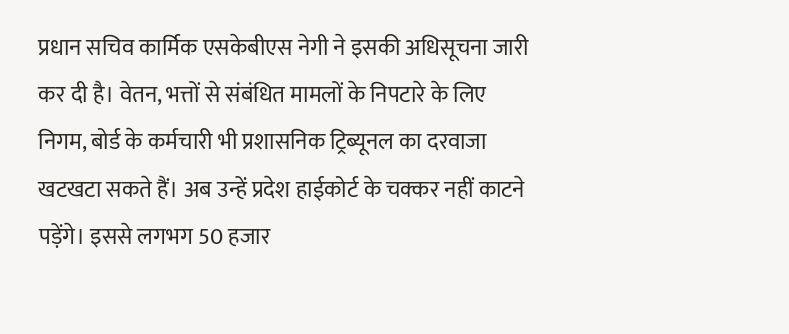प्रधान सचिव कार्मिक एसकेबीएस नेगी ने इसकी अधिसूचना जारी कर दी है। वेतन, भत्तों से संबंधित मामलों के निपटारे के लिए निगम, बोर्ड के कर्मचारी भी प्रशासनिक ट्रिब्यूनल का दरवाजा खटखटा सकते हैं। अब उन्हें प्रदेश हाईकोर्ट के चक्कर नहीं काटने पड़ेंगे। इससे लगभग 50 हजार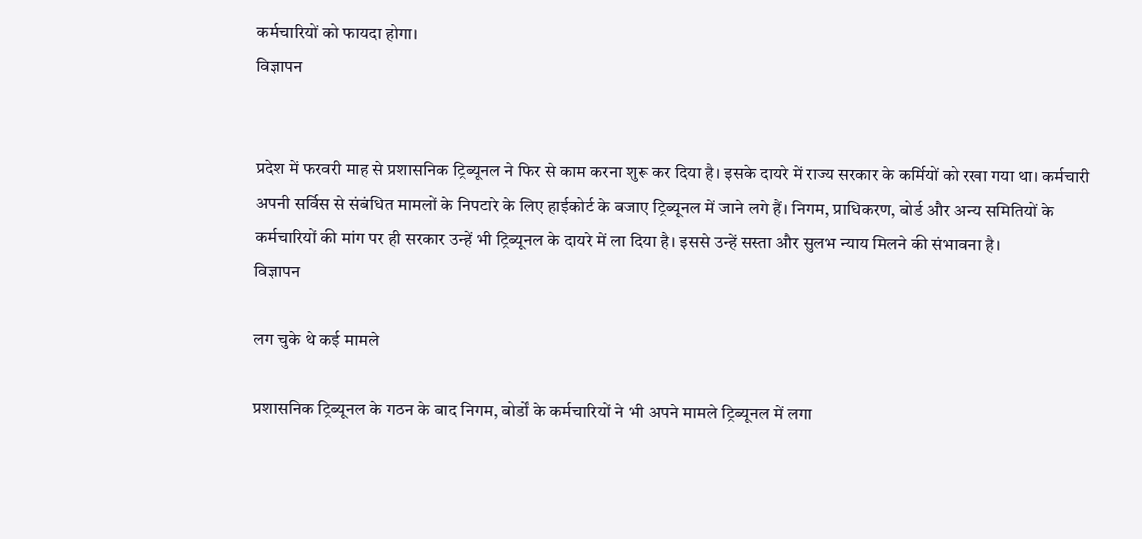कर्मचारियों को फायदा होगा।
विज्ञापन


प्रदेश में फरवरी माह से प्रशासनिक ट्रिब्यूनल ने फिर से काम करना शुरू कर दिया है। इसके दायरे में राज्य सरकार के कर्मियों को रखा गया था। कर्मचारी अपनी सर्विस से संबंधित मामलों के निपटारे के लिए हाईकोर्ट के बजाए ट्रिब्यूनल में जाने लगे हैं। निगम, प्राधिकरण, बोर्ड और अन्य समितियों के कर्मचारियों की मांग पर ही सरकार उन्हें भी ट्रिब्यूनल के दायरे में ला दिया है। इससे उन्हें सस्ता और सुलभ न्याय मिलने की संभावना है।
विज्ञापन

लग चुके थे कई मामले

प्रशासनिक ट्रिब्यूनल के गठन के बाद निगम, बोर्डों के कर्मचारियों ने भी अपने मामले ट्रिब्यूनल में लगा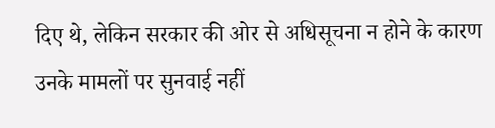दिए थे, लेकिन सरकार की ओर से अधिसूचना न होने के कारण उनके मामलों पर सुनवाई नहीं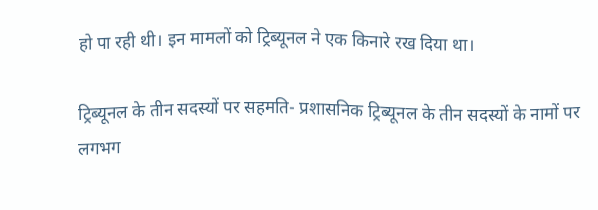हो पा रही थी। इन मामलों को ट्रिब्यूनल ने एक किनारे रख दिया था।

ट्रिब्यूनल के तीन सदस्यों पर सहमति- प्रशासनिक ट्रिब्यूनल के तीन सदस्यों के नामों पर लगभग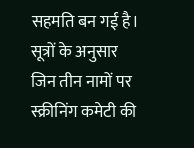सहमति बन गई है। सूत्रों के अनुसार जिन तीन नामों पर स्क्रीनिंग कमेटी की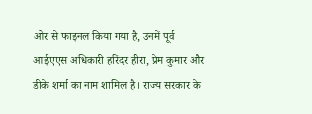ओर से फाइनल किया गया है, उनमें पूर्व आईएएस अधिकारी हरिंदर हीरा, प्रेम कुमार और डीके शर्मा का नाम शामिल है। राज्य सरकार के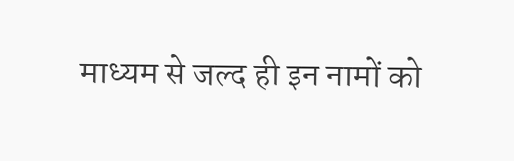माध्यम से जल्द ही इन नामों को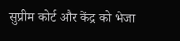सुप्रीम कोर्ट और केंद्र को भेजा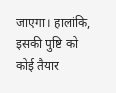जाएगा। हालांकि, इसकी पुष्टि को कोई तैयार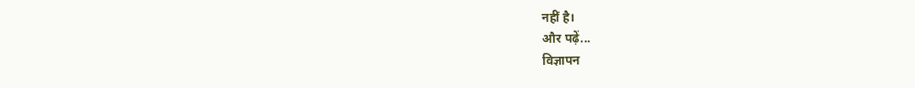नहीं है।
और पढ़ें...
विज्ञापन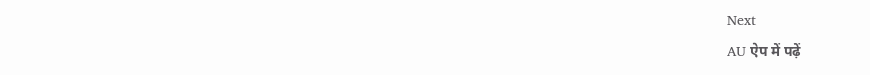Next
AU ऐप में पढ़ें